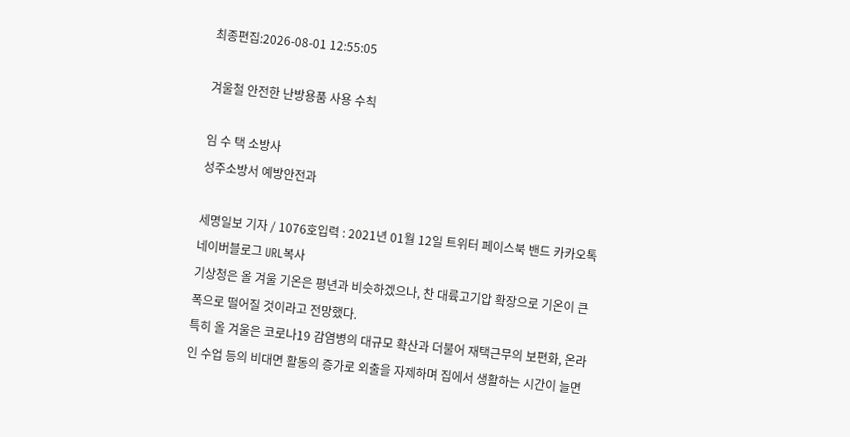최종편집:2026-08-01 12:55:05

겨울철 안전한 난방용품 사용 수칙

임 수 택 소방사
성주소방서 예방안전과

세명일보 기자 / 1076호입력 : 2021년 01월 12일 트위터 페이스북 밴드 카카오톡 네이버블로그 URL복사
기상청은 올 겨울 기온은 평년과 비슷하겠으나, 찬 대륙고기압 확장으로 기온이 큰 폭으로 떨어질 것이라고 전망했다.
특히 올 겨울은 코로나19 감염병의 대규모 확산과 더불어 재택근무의 보편화, 온라인 수업 등의 비대면 활동의 증가로 외출을 자제하며 집에서 생활하는 시간이 늘면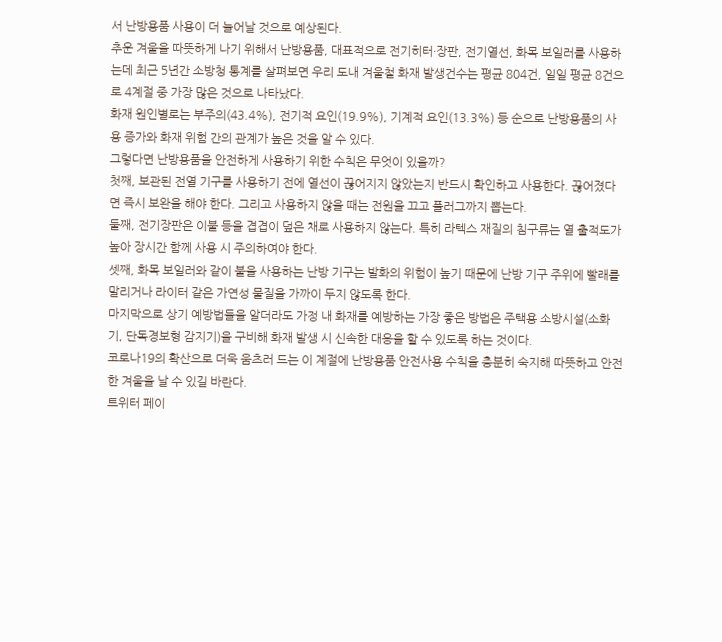서 난방용품 사용이 더 늘어날 것으로 예상된다.
추운 겨울을 따뜻하게 나기 위해서 난방용품, 대표적으로 전기히터·장판, 전기열선, 화목 보일러를 사용하는데 최근 5년간 소방청 통계를 살펴보면 우리 도내 겨울철 화재 발생건수는 평균 804건, 일일 평균 8건으로 4계절 중 가장 많은 것으로 나타났다.
화재 원인별로는 부주의(43.4%), 전기적 요인(19.9%), 기계적 요인(13.3%) 등 순으로 난방용품의 사용 증가와 화재 위험 간의 관계가 높은 것을 알 수 있다.
그렇다면 난방용품을 안전하게 사용하기 위한 수칙은 무엇이 있을까?
첫째, 보관된 전열 기구를 사용하기 전에 열선이 끊어지지 않았는지 반드시 확인하고 사용한다. 끊어졌다면 즉시 보완을 해야 한다. 그리고 사용하지 않을 때는 전원을 끄고 플러그까지 뽑는다.
둘째, 전기장판은 이불 등을 겹겹이 덮은 채로 사용하지 않는다. 특히 라텍스 재질의 침구류는 열 출적도가 높아 장시간 함께 사용 시 주의하여야 한다.
셋째, 화목 보일러와 같이 불을 사용하는 난방 기구는 발화의 위험이 높기 때문에 난방 기구 주위에 빨래를 말리거나 라이터 같은 가연성 물질을 가까이 두지 않도록 한다.
마지막으로 상기 예방법들을 알더라도 가정 내 화재를 예방하는 가장 좋은 방법은 주택용 소방시설(소화기, 단독경보형 감지기)을 구비해 화재 발생 시 신속한 대응을 할 수 있도록 하는 것이다.
코로나19의 확산으로 더욱 움츠러 드는 이 계절에 난방용품 안전사용 수칙을 충분히 숙지해 따뜻하고 안전한 겨울을 날 수 있길 바란다.
트위터 페이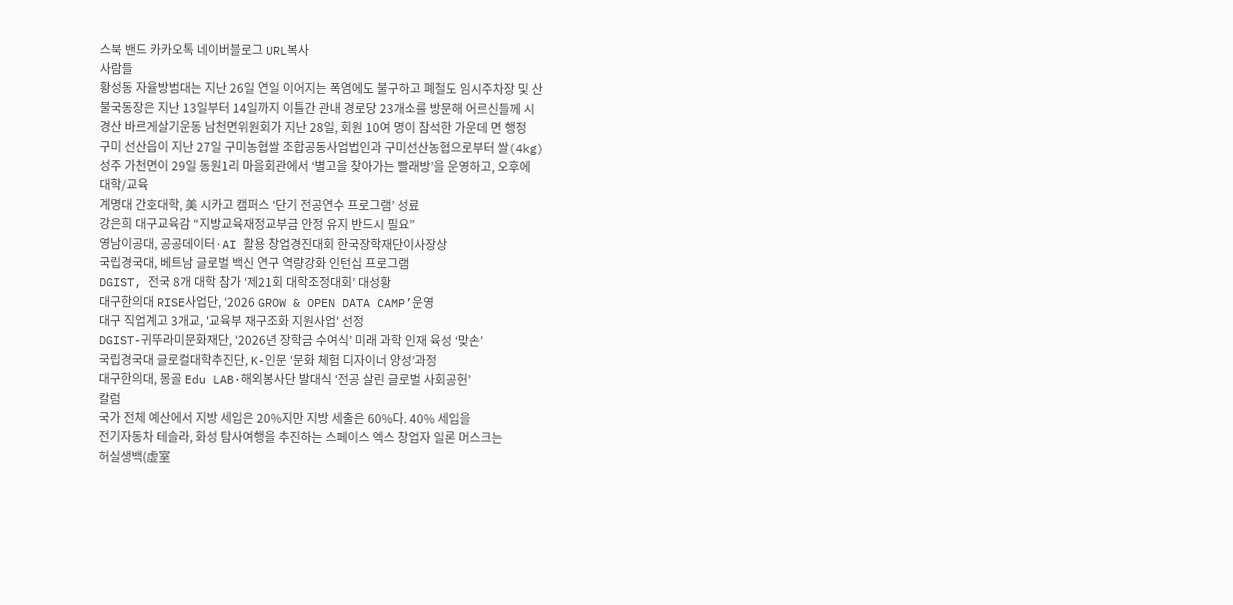스북 밴드 카카오톡 네이버블로그 URL복사
사람들
황성동 자율방범대는 지난 26일 연일 이어지는 폭염에도 불구하고 폐철도 임시주차장 및 산
불국동장은 지난 13일부터 14일까지 이틀간 관내 경로당 23개소를 방문해 어르신들께 시
경산 바르게살기운동 남천면위원회가 지난 28일, 회원 10여 명이 참석한 가운데 면 행정
구미 선산읍이 지난 27일 구미농협쌀 조합공동사업법인과 구미선산농협으로부터 쌀(4kg)
성주 가천면이 29일 동원1리 마을회관에서 ‘별고을 찾아가는 빨래방’을 운영하고, 오후에
대학/교육
계명대 간호대학, 美 시카고 캠퍼스 ‘단기 전공연수 프로그램’ 성료
강은희 대구교육감 “지방교육재정교부금 안정 유지 반드시 필요”
영남이공대, 공공데이터·AI 활용 창업경진대회 한국장학재단이사장상
국립경국대, 베트남 글로벌 백신 연구 역량강화 인턴십 프로그램
DGIST, 전국 8개 대학 참가 ‘제21회 대학조정대회’ 대성황
대구한의대 RISE사업단, ‘2026 GROW & OPEN DATA CAMP’운영
대구 직업계고 3개교, '교육부 재구조화 지원사업' 선정
DGIST-귀뚜라미문화재단, ‘2026년 장학금 수여식’ 미래 과학 인재 육성 ‘맞손’
국립경국대 글로컬대학추진단, K-인문 ‘문화 체험 디자이너 양성’과정
대구한의대, 몽골 Edu LAB·해외봉사단 발대식 ‘전공 살린 글로벌 사회공헌’
칼럼
국가 전체 예산에서 지방 세입은 20%지만 지방 세출은 60%다. 40% 세입을
전기자동차 테슬라, 화성 탐사여행을 추진하는 스페이스 엑스 창업자 일론 머스크는
허실생백(虛室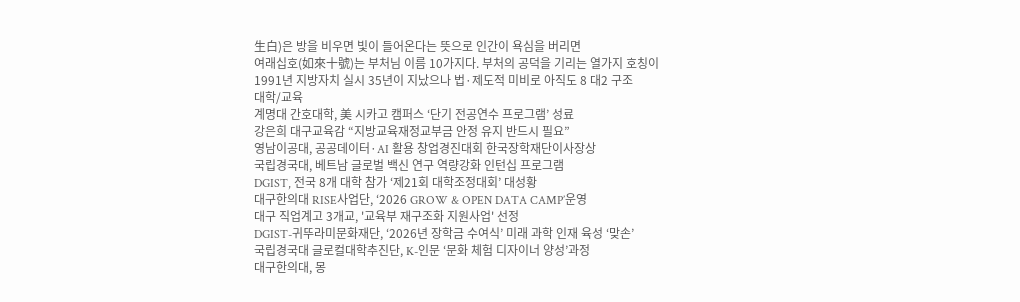生白)은 방을 비우면 빛이 들어온다는 뜻으로 인간이 욕심을 버리면
여래십호(如來十號)는 부처님 이름 10가지다. 부처의 공덕을 기리는 열가지 호칭이
1991년 지방자치 실시 35년이 지났으나 법·제도적 미비로 아직도 8 대2 구조
대학/교육
계명대 간호대학, 美 시카고 캠퍼스 ‘단기 전공연수 프로그램’ 성료
강은희 대구교육감 “지방교육재정교부금 안정 유지 반드시 필요”
영남이공대, 공공데이터·AI 활용 창업경진대회 한국장학재단이사장상
국립경국대, 베트남 글로벌 백신 연구 역량강화 인턴십 프로그램
DGIST, 전국 8개 대학 참가 ‘제21회 대학조정대회’ 대성황
대구한의대 RISE사업단, ‘2026 GROW & OPEN DATA CAMP’운영
대구 직업계고 3개교, '교육부 재구조화 지원사업' 선정
DGIST-귀뚜라미문화재단, ‘2026년 장학금 수여식’ 미래 과학 인재 육성 ‘맞손’
국립경국대 글로컬대학추진단, K-인문 ‘문화 체험 디자이너 양성’과정
대구한의대, 몽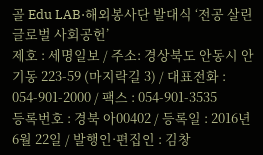골 Edu LAB·해외봉사단 발대식 ‘전공 살린 글로벌 사회공헌’
제호 : 세명일보 / 주소: 경상북도 안동시 안기동 223-59 (마지락길 3) / 대표전화 : 054-901-2000 / 팩스 : 054-901-3535
등록번호 : 경북 아00402 / 등록일 : 2016년 6월 22일 / 발행인·편집인 : 김창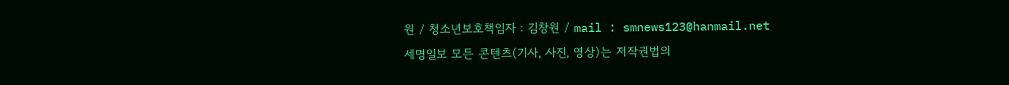원 / 청소년보호책임자 : 김창원 / mail : smnews123@hanmail.net
세명일보 모든 콘텐츠(기사, 사진, 영상)는 저작권법의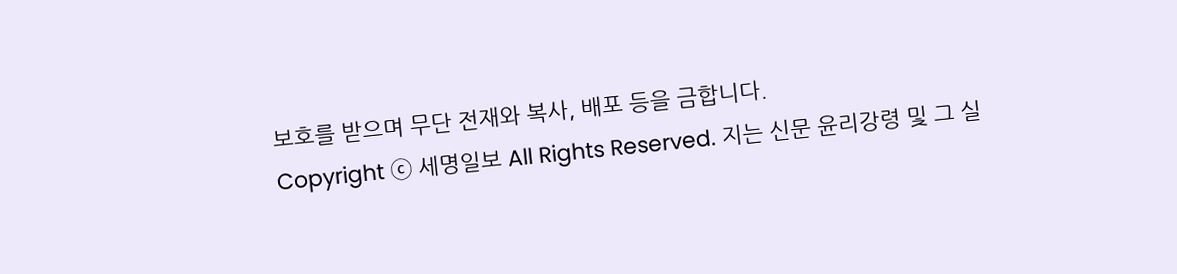보호를 받으며 무단 전재와 복사, 배포 등을 금합니다.
Copyright ⓒ 세명일보 All Rights Reserved. 지는 신문 윤리강령 및 그 실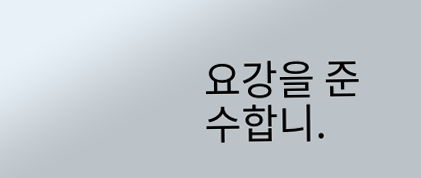요강을 준수합니.